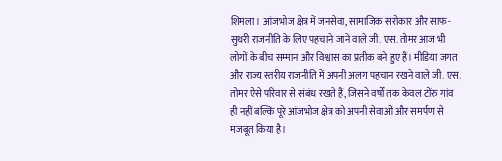शिमला। आंजभोज क्षेत्र में जनसेवा, सामाजिक सरोकार और साफ-सुथरी राजनीति के लिए पहचाने जाने वाले जी. एस. तोमर आज भी लोगों के बीच सम्मान और विश्वास का प्रतीक बने हुए हैं। मीडिया जगत और राज्य स्तरीय राजनीति में अपनी अलग पहचान रखने वाले जी. एस. तोमर ऐसे परिवार से संबंध रखते हैं, जिसने वर्षों तक केवल टोंरु गांव ही नहीं बल्कि पूरे आंजभोज क्षेत्र को अपनी सेवाओं और समर्पण से मजबूत किया है।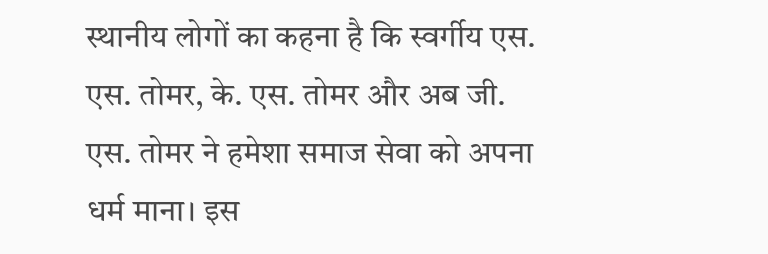स्थानीय लोगों का कहना है कि स्वर्गीय एस. एस. तोमर, के. एस. तोमर और अब जी. एस. तोमर ने हमेशा समाज सेवा को अपना धर्म माना। इस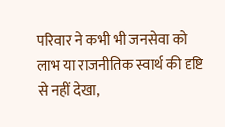परिवार ने कभी भी जनसेवा को लाभ या राजनीतिक स्वार्थ की दृष्टि से नहीं देखा,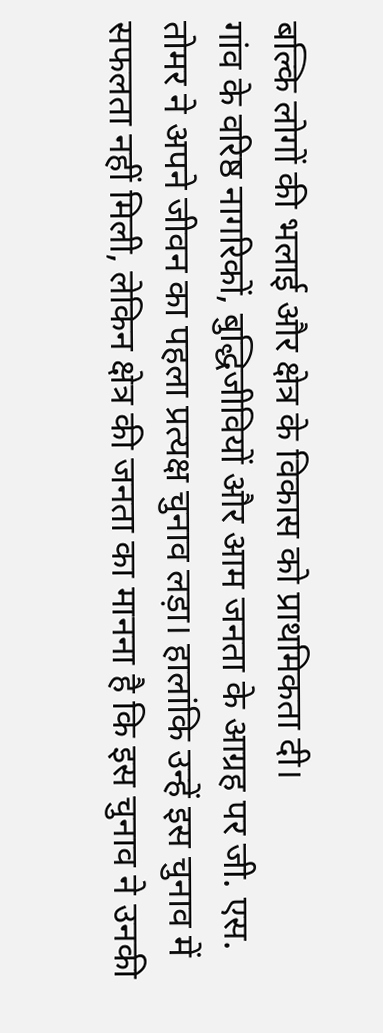बल्कि लोगों की भलाई और क्षेत्र के विकास को प्राथमिकता दी।
गांव के वरिष्ठ नागरिकों, बुद्धिजीवियों और आम जनता के आग्रह पर जी. एस. तोमर ने अपने जीवन का पहला प्रत्यक्ष चुनाव लड़ा। हालांकि उन्हें इस चुनाव में सफलता नहीं मिली, लेकिन क्षेत्र की जनता का मानना है कि इस चुनाव ने उनकी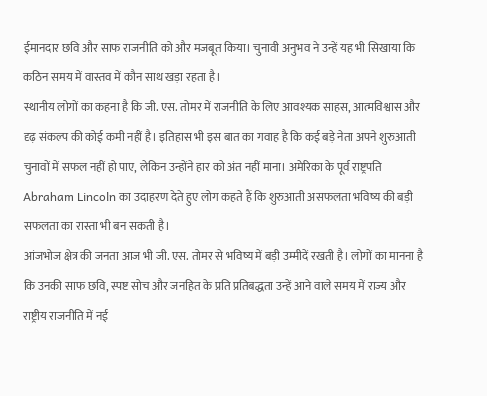ईमानदार छवि और साफ राजनीति को और मजबूत किया। चुनावी अनुभव ने उन्हें यह भी सिखाया कि कठिन समय में वास्तव में कौन साथ खड़ा रहता है।
स्थानीय लोगों का कहना है कि जी. एस. तोमर में राजनीति के लिए आवश्यक साहस, आत्मविश्वास और दृढ़ संकल्प की कोई कमी नहीं है। इतिहास भी इस बात का गवाह है कि कई बड़े नेता अपने शुरुआती चुनावों में सफल नहीं हो पाए, लेकिन उन्होंने हार को अंत नहीं माना। अमेरिका के पूर्व राष्ट्रपति Abraham Lincoln का उदाहरण देते हुए लोग कहते हैं कि शुरुआती असफलता भविष्य की बड़ी सफलता का रास्ता भी बन सकती है।
आंजभोज क्षेत्र की जनता आज भी जी. एस. तोमर से भविष्य में बड़ी उम्मीदें रखती है। लोगों का मानना है कि उनकी साफ छवि, स्पष्ट सोच और जनहित के प्रति प्रतिबद्धता उन्हें आने वाले समय में राज्य और राष्ट्रीय राजनीति में नई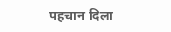पहचान दिला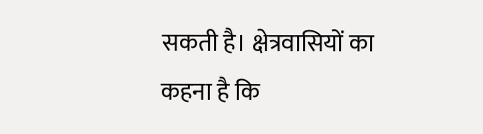सकती है। क्षेत्रवासियों का कहना है कि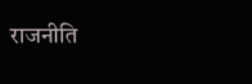राजनीति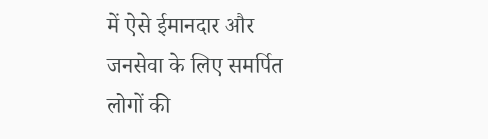में ऐसे ईमानदार और जनसेवा के लिए समर्पित लोगों की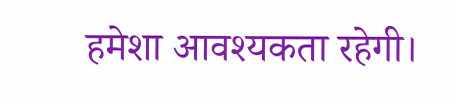हमेशा आवश्यकता रहेगी।